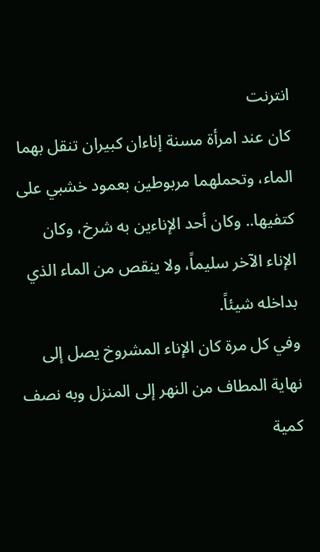انترنت
كان عند امرأة مسنة إناءان كبيران تنقل بهما الماء، وتحملهما مربوطين بعمود خشبي على كتفيها.. وكان أحد الإناءين به شرخ، وكان الإناء الآخر سليماً، ولا ينقص من الماء الذي بداخله شيئاً.
وفي كل مرة كان الإناء المشروخ يصل إلى نهاية المطاف من النهر إلى المنزل وبه نصف كمية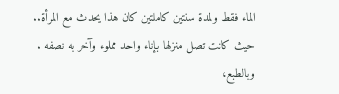الماء فقط ولمدة سنتين كاملتين كان هذا يحدث مع المرأة.. حيث كانت تصل منزلها بإناء واحد مملوء وآخر به نصفه .
وبالطبع،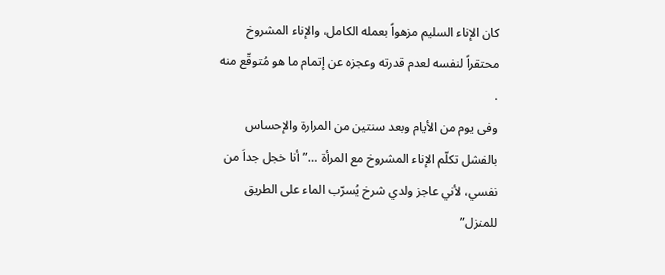كان الإناء السليم مزهواً بعمله الكامل، والإناء المشروخ محتقراً لنفسه لعدم قدرته وعجزه عن إتمام ما هو مُتوقّع منه .
وفى يوم من الأيام وبعد سنتين من المرارة والإحساس بالفشل تكلّم الإناء المشروخ مع المرأة …”أنا خجل جداَ من نفسي، لأني عاجز ولدي شرخ يُسرّب الماء على الطريق للمنزل”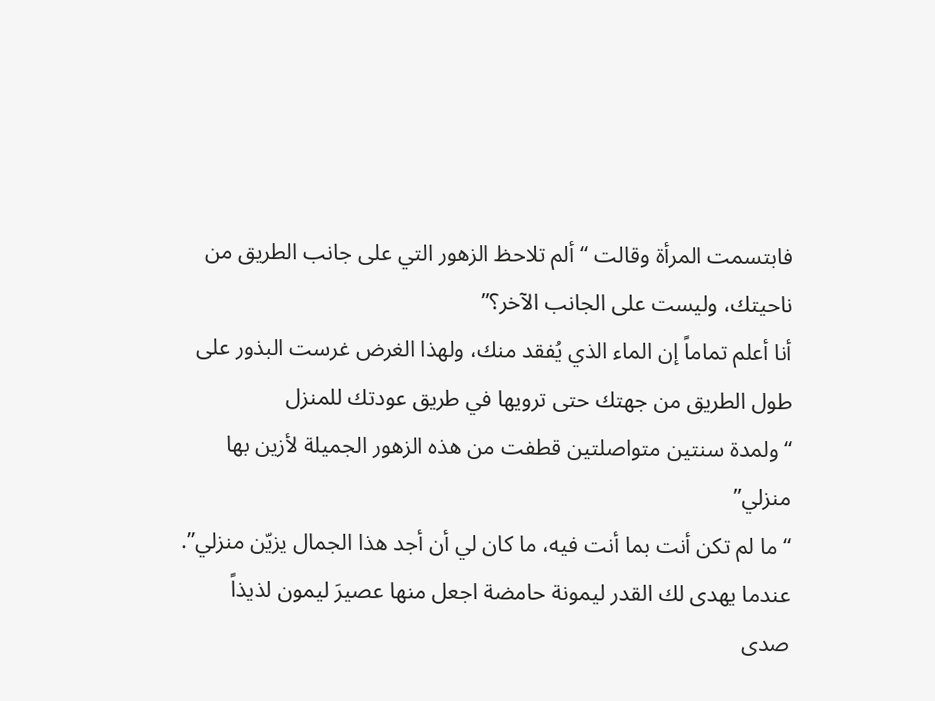فابتسمت المرأة وقالت “ألم تلاحظ الزهور التي على جانب الطريق من ناحيتك، وليست على الجانب الآخر؟”
أنا أعلم تماماً إن الماء الذي يُفقد منك، ولهذا الغرض غرست البذور على طول الطريق من جهتك حتى ترويها في طريق عودتك للمنزل
“ولمدة سنتين متواصلتين قطفت من هذه الزهور الجميلة لأزين بها منزلي”
“ما لم تكن أنت بما أنت فيه، ما كان لي أن أجد هذا الجمال يزيّن منزلي”.
عندما يهدى لك القدر ليمونة حامضة اجعل منها عصيرَ ليمون لذيذاً
صدى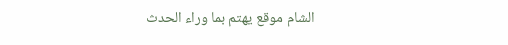الشام موقع يهتم بما وراء الحدث